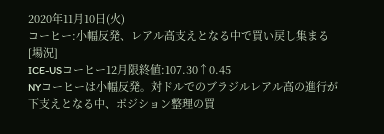2020年11月10日(火)
コーヒー:小幅反発、レアル高支えとなる中で買い戻し集まる
[場況]
ICE-USコーヒー12月限終値:107.30↑0.45
NYコーヒーは小幅反発。対ドルでのブラジルレアル高の進行が下支えとなる中、ポジション整理の買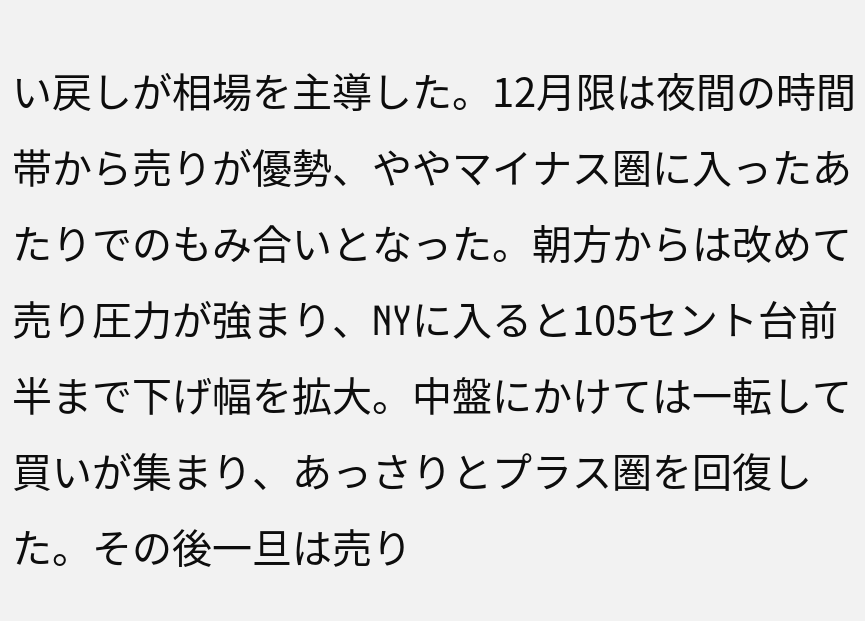い戻しが相場を主導した。12月限は夜間の時間帯から売りが優勢、ややマイナス圏に入ったあたりでのもみ合いとなった。朝方からは改めて売り圧力が強まり、NYに入ると105セント台前半まで下げ幅を拡大。中盤にかけては一転して買いが集まり、あっさりとプラス圏を回復した。その後一旦は売り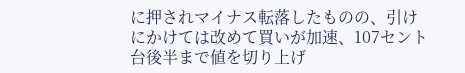に押されマイナス転落したものの、引けにかけては改めて買いが加速、107セント台後半まで値を切り上げ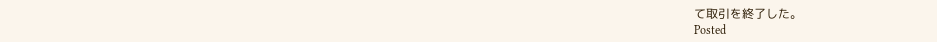て取引を終了した。
Posted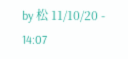by 松 11/10/20 - 14:07